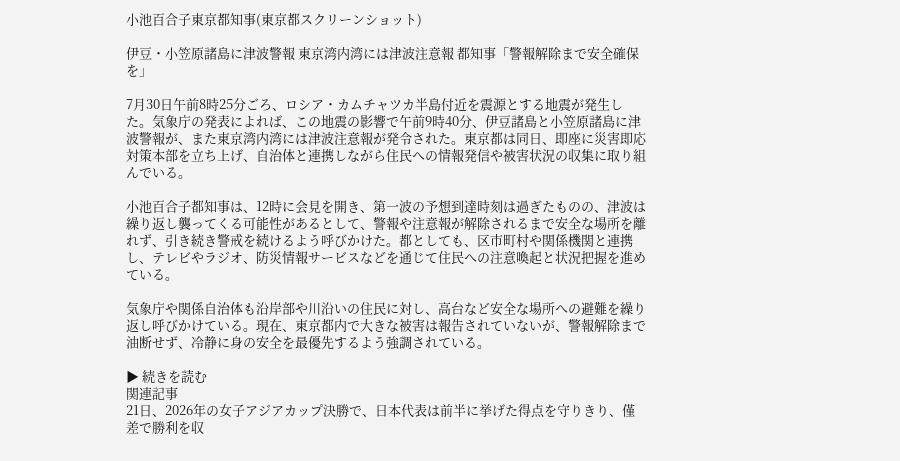小池百合子東京都知事(東京都スクリーンショット)

伊豆・小笠原諸島に津波警報 東京湾内湾には津波注意報 都知事「警報解除まで安全確保を」

7月30日午前8時25分ごろ、ロシア・カムチャツカ半島付近を震源とする地震が発生した。気象庁の発表によれば、この地震の影響で午前9時40分、伊豆諸島と小笠原諸島に津波警報が、また東京湾内湾には津波注意報が発令された。東京都は同日、即座に災害即応対策本部を立ち上げ、自治体と連携しながら住民への情報発信や被害状況の収集に取り組んでいる。

小池百合子都知事は、12時に会見を開き、第一波の予想到達時刻は過ぎたものの、津波は繰り返し襲ってくる可能性があるとして、警報や注意報が解除されるまで安全な場所を離れず、引き続き警戒を続けるよう呼びかけた。都としても、区市町村や関係機関と連携し、テレビやラジオ、防災情報サービスなどを通じて住民への注意喚起と状況把握を進めている。

気象庁や関係自治体も沿岸部や川沿いの住民に対し、高台など安全な場所への避難を繰り返し呼びかけている。現在、東京都内で大きな被害は報告されていないが、警報解除まで油断せず、冷静に身の安全を最優先するよう強調されている。

▶ 続きを読む
関連記事
21日、2026年の女子アジアカップ決勝で、日本代表は前半に挙げた得点を守りきり、僅差で勝利を収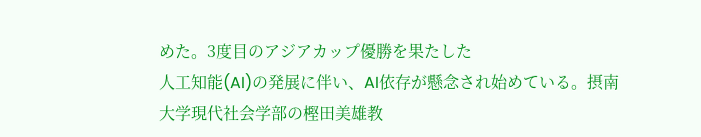めた。3度目のアジアカップ優勝を果たした
人工知能(AI)の発展に伴い、AI依存が懸念され始めている。摂南大学現代社会学部の樫田美雄教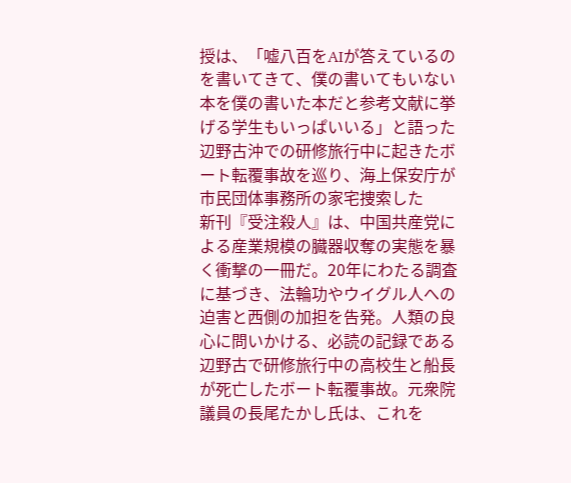授は、「嘘八百をAIが答えているのを書いてきて、僕の書いてもいない本を僕の書いた本だと参考文献に挙げる学生もいっぱいいる」と語った
辺野古沖での研修旅行中に起きたボート転覆事故を巡り、海上保安庁が市民団体事務所の家宅捜索した
新刊『受注殺人』は、中国共産党による産業規模の臓器収奪の実態を暴く衝撃の一冊だ。20年にわたる調査に基づき、法輪功やウイグル人への迫害と西側の加担を告発。人類の良心に問いかける、必読の記録である
辺野古で研修旅行中の高校生と船長が死亡したボート転覆事故。元衆院議員の長尾たかし氏は、これを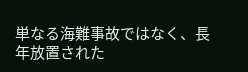単なる海難事故ではなく、長年放置された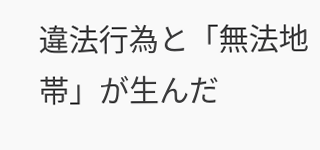違法行為と「無法地帯」が生んだ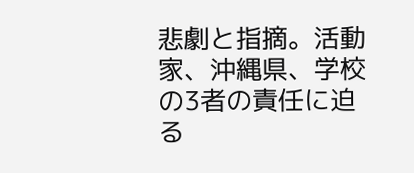悲劇と指摘。活動家、沖縄県、学校の3者の責任に迫る